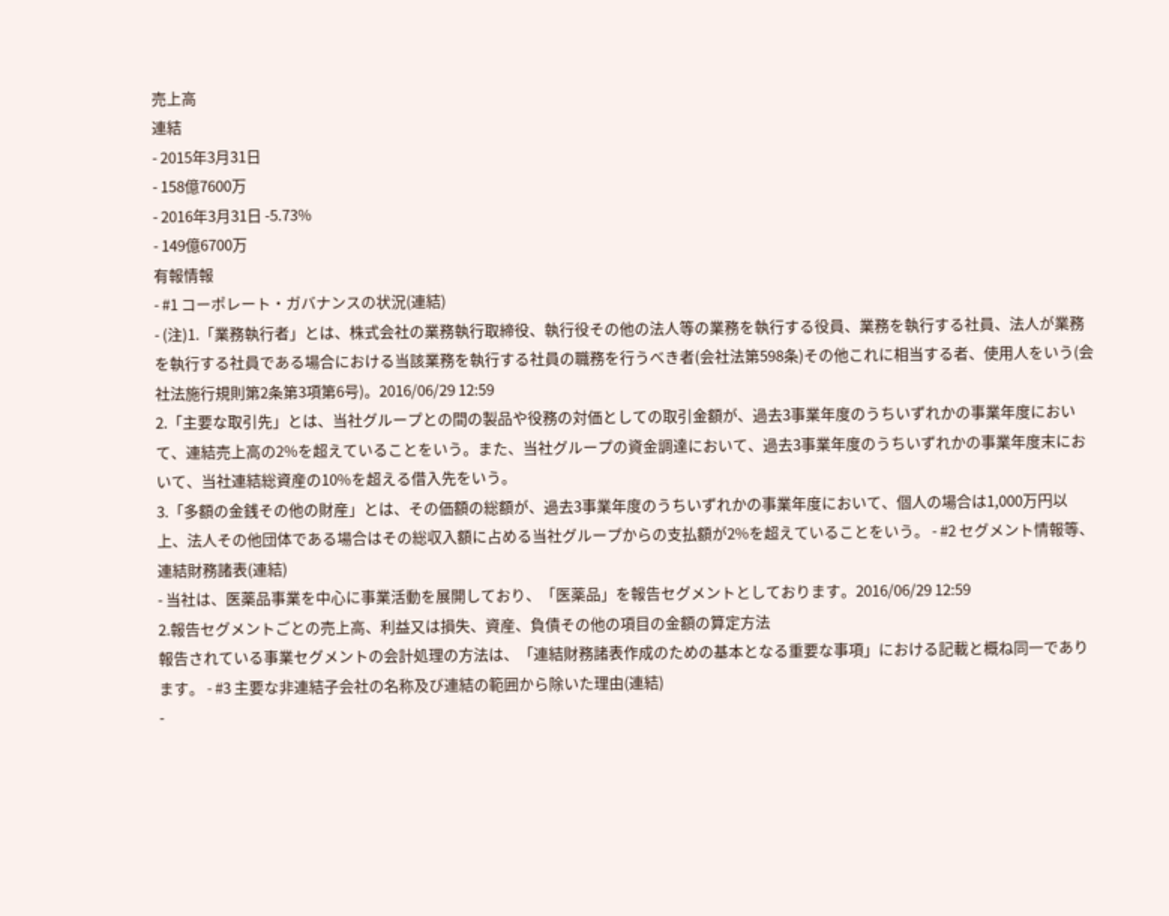売上高
連結
- 2015年3月31日
- 158億7600万
- 2016年3月31日 -5.73%
- 149億6700万
有報情報
- #1 コーポレート・ガバナンスの状況(連結)
- (注)1.「業務執行者」とは、株式会社の業務執行取締役、執行役その他の法人等の業務を執行する役員、業務を執行する社員、法人が業務を執行する社員である場合における当該業務を執行する社員の職務を行うべき者(会社法第598条)その他これに相当する者、使用人をいう(会社法施行規則第2条第3項第6号)。2016/06/29 12:59
2.「主要な取引先」とは、当社グループとの間の製品や役務の対価としての取引金額が、過去3事業年度のうちいずれかの事業年度において、連結売上高の2%を超えていることをいう。また、当社グループの資金調達において、過去3事業年度のうちいずれかの事業年度末において、当社連結総資産の10%を超える借入先をいう。
3.「多額の金銭その他の財産」とは、その価額の総額が、過去3事業年度のうちいずれかの事業年度において、個人の場合は1,000万円以上、法人その他団体である場合はその総収入額に占める当社グループからの支払額が2%を超えていることをいう。 - #2 セグメント情報等、連結財務諸表(連結)
- 当社は、医薬品事業を中心に事業活動を展開しており、「医薬品」を報告セグメントとしております。2016/06/29 12:59
2.報告セグメントごとの売上高、利益又は損失、資産、負債その他の項目の金額の算定方法
報告されている事業セグメントの会計処理の方法は、「連結財務諸表作成のための基本となる重要な事項」における記載と概ね同一であります。 - #3 主要な非連結子会社の名称及び連結の範囲から除いた理由(連結)
-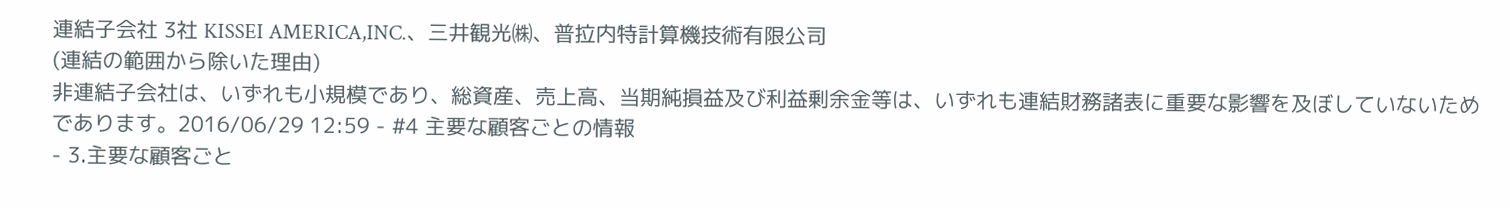連結子会社 3社 KISSEI AMERICA,INC.、三井観光㈱、普拉内特計算機技術有限公司
(連結の範囲から除いた理由)
非連結子会社は、いずれも小規模であり、総資産、売上高、当期純損益及び利益剰余金等は、いずれも連結財務諸表に重要な影響を及ぼしていないためであります。2016/06/29 12:59 - #4 主要な顧客ごとの情報
- 3.主要な顧客ごと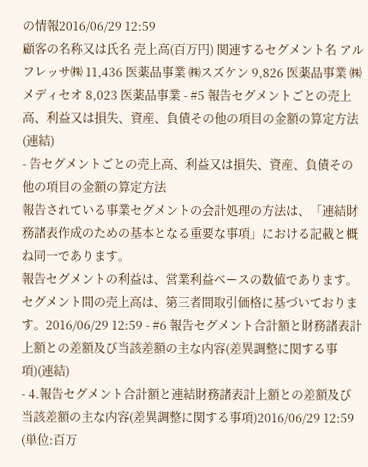の情報2016/06/29 12:59
顧客の名称又は氏名 売上高(百万円) 関連するセグメント名 アルフレッサ㈱ 11,436 医薬品事業 ㈱スズケン 9,826 医薬品事業 ㈱メディセオ 8,023 医薬品事業 - #5 報告セグメントごとの売上高、利益又は損失、資産、負債その他の項目の金額の算定方法(連結)
- 告セグメントごとの売上高、利益又は損失、資産、負債その他の項目の金額の算定方法
報告されている事業セグメントの会計処理の方法は、「連結財務諸表作成のための基本となる重要な事項」における記載と概ね同一であります。
報告セグメントの利益は、営業利益ベースの数値であります。
セグメント間の売上高は、第三者間取引価格に基づいております。2016/06/29 12:59 - #6 報告セグメント合計額と財務諸表計上額との差額及び当該差額の主な内容(差異調整に関する事項)(連結)
- 4.報告セグメント合計額と連結財務諸表計上額との差額及び当該差額の主な内容(差異調整に関する事項)2016/06/29 12:59
(単位:百万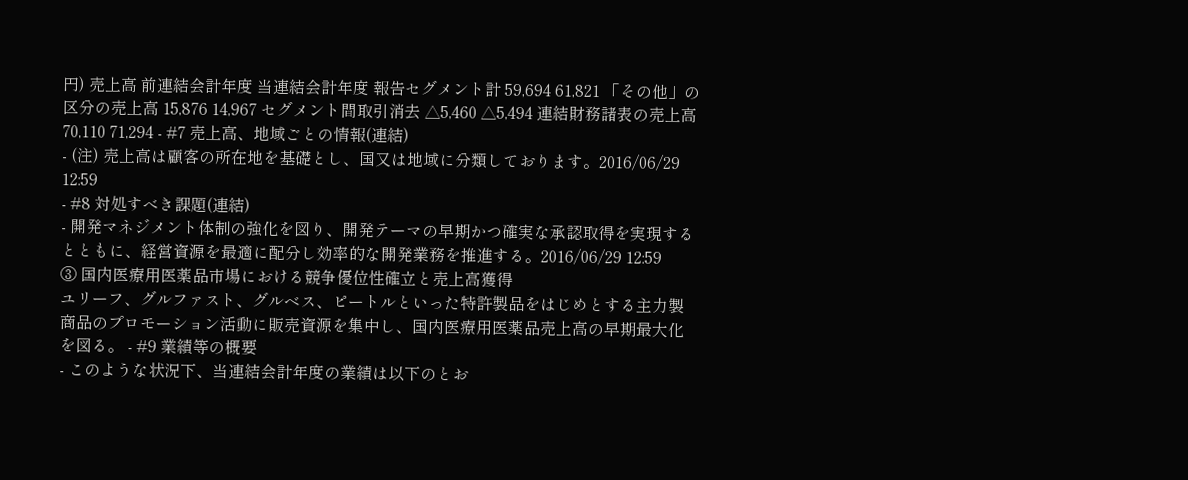円) 売上高 前連結会計年度 当連結会計年度 報告セグメント計 59,694 61,821 「その他」の区分の売上高 15,876 14,967 セグメント間取引消去 △5,460 △5,494 連結財務諸表の売上高 70,110 71,294 - #7 売上高、地域ごとの情報(連結)
- (注) 売上高は顧客の所在地を基礎とし、国又は地域に分類しております。2016/06/29 12:59
- #8 対処すべき課題(連結)
- 開発マネジメント体制の強化を図り、開発テーマの早期かつ確実な承認取得を実現するとともに、経営資源を最適に配分し効率的な開発業務を推進する。2016/06/29 12:59
③ 国内医療用医薬品市場における競争優位性確立と売上高獲得
ユリーフ、グルファスト、グルベス、ピートルといった特許製品をはじめとする主力製商品のプロモーション活動に販売資源を集中し、国内医療用医薬品売上高の早期最大化を図る。 - #9 業績等の概要
- このような状況下、当連結会計年度の業績は以下のとお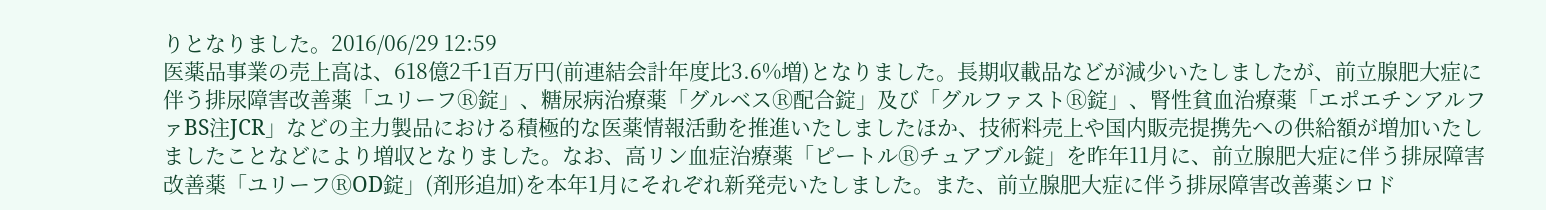りとなりました。2016/06/29 12:59
医薬品事業の売上高は、618億2千1百万円(前連結会計年度比3.6%増)となりました。長期収載品などが減少いたしましたが、前立腺肥大症に伴う排尿障害改善薬「ユリーフⓇ錠」、糖尿病治療薬「グルベスⓇ配合錠」及び「グルファストⓇ錠」、腎性貧血治療薬「エポエチンアルファBS注JCR」などの主力製品における積極的な医薬情報活動を推進いたしましたほか、技術料売上や国内販売提携先への供給額が増加いたしましたことなどにより増収となりました。なお、高リン血症治療薬「ピートルⓇチュアブル錠」を昨年11月に、前立腺肥大症に伴う排尿障害改善薬「ユリーフⓇOD錠」(剤形追加)を本年1月にそれぞれ新発売いたしました。また、前立腺肥大症に伴う排尿障害改善薬シロド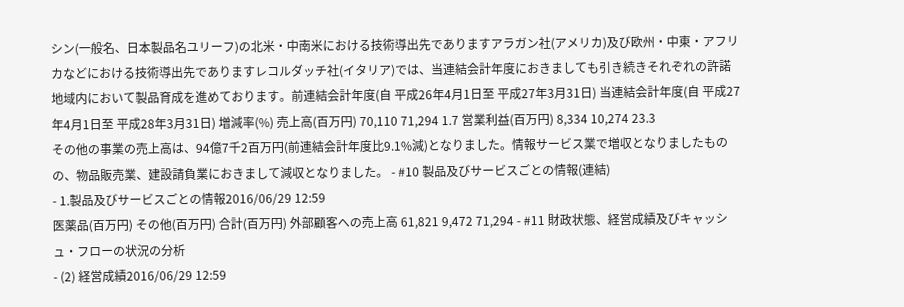シン(一般名、日本製品名ユリーフ)の北米・中南米における技術導出先でありますアラガン社(アメリカ)及び欧州・中東・アフリカなどにおける技術導出先でありますレコルダッチ社(イタリア)では、当連結会計年度におきましても引き続きそれぞれの許諾地域内において製品育成を進めております。前連結会計年度(自 平成26年4月1日至 平成27年3月31日) 当連結会計年度(自 平成27年4月1日至 平成28年3月31日) 増減率(%) 売上高(百万円) 70,110 71,294 1.7 営業利益(百万円) 8,334 10,274 23.3
その他の事業の売上高は、94億7千2百万円(前連結会計年度比9.1%減)となりました。情報サービス業で増収となりましたものの、物品販売業、建設請負業におきまして減収となりました。 - #10 製品及びサービスごとの情報(連結)
- 1.製品及びサービスごとの情報2016/06/29 12:59
医薬品(百万円) その他(百万円) 合計(百万円) 外部顧客への売上高 61,821 9,472 71,294 - #11 財政状態、経営成績及びキャッシュ・フローの状況の分析
- (2) 経営成績2016/06/29 12:59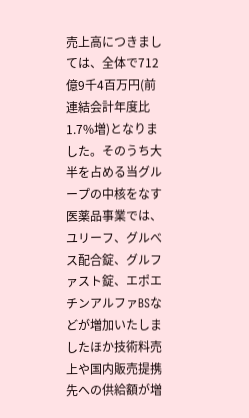売上高につきましては、全体で712億9千4百万円(前連結会計年度比1.7%増)となりました。そのうち大半を占める当グループの中核をなす医薬品事業では、ユリーフ、グルべス配合錠、グルファスト錠、エポエチンアルファBSなどが増加いたしましたほか技術料売上や国内販売提携先への供給額が増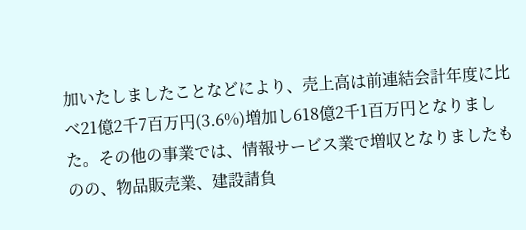加いたしましたことなどにより、売上高は前連結会計年度に比べ21億2千7百万円(3.6%)増加し618億2千1百万円となりました。その他の事業では、情報サービス業で増収となりましたものの、物品販売業、建設請負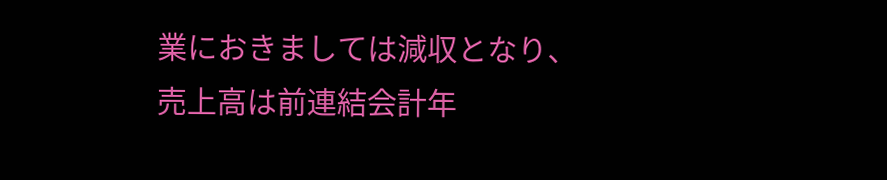業におきましては減収となり、売上高は前連結会計年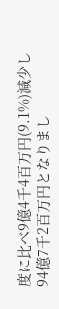度に比べ9億4千4百万円(9.1%)減少し94億7千2百万円となりまし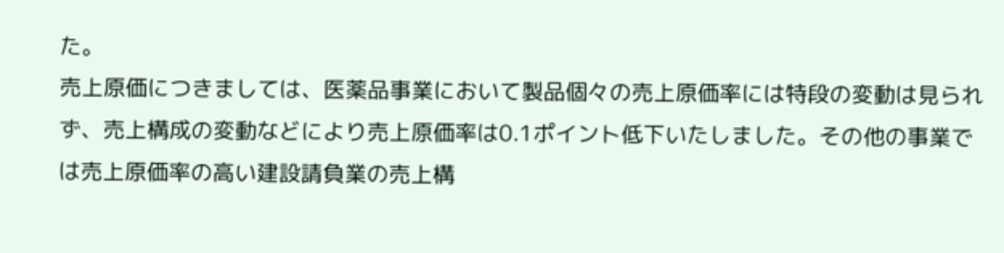た。
売上原価につきましては、医薬品事業において製品個々の売上原価率には特段の変動は見られず、売上構成の変動などにより売上原価率は0.1ポイント低下いたしました。その他の事業では売上原価率の高い建設請負業の売上構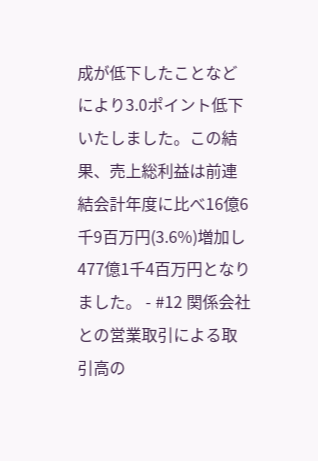成が低下したことなどにより3.0ポイント低下いたしました。この結果、売上総利益は前連結会計年度に比べ16億6千9百万円(3.6%)増加し477億1千4百万円となりました。 - #12 関係会社との営業取引による取引高の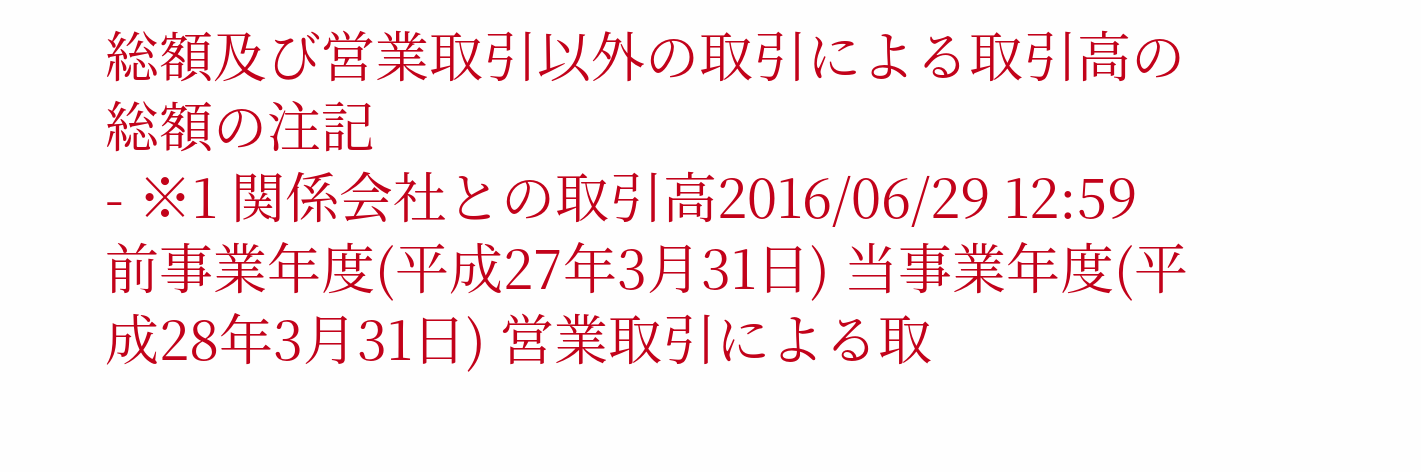総額及び営業取引以外の取引による取引高の総額の注記
- ※1 関係会社との取引高2016/06/29 12:59
前事業年度(平成27年3月31日) 当事業年度(平成28年3月31日) 営業取引による取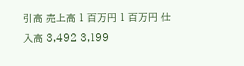引高 売上高 1 百万円 1 百万円 仕入高 3,492 3,199